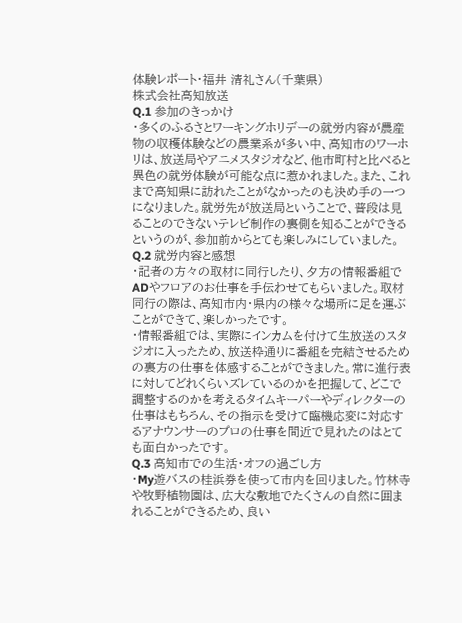体験レポート・福井 清礼さん(千葉県)
株式会社高知放送
Q.1 参加のきっかけ
・多くのふるさとワーキングホリデーの就労内容が農産物の収穫体験などの農業系が多い中、高知市のワーホリは、放送局やアニメスタジオなど、他市町村と比べると異色の就労体験が可能な点に惹かれました。また、これまで高知県に訪れたことがなかったのも決め手の一つになりました。就労先が放送局ということで、普段は見ることのできないテレビ制作の裏側を知ることができるというのが、参加前からとても楽しみにしていました。
Q.2 就労内容と感想
・記者の方々の取材に同行したり、夕方の情報番組でADやフロアのお仕事を手伝わせてもらいました。取材同行の際は、高知市内・県内の様々な場所に足を運ぶことができて、楽しかったです。
・情報番組では、実際にインカムを付けて生放送のスタジオに入ったため、放送枠通りに番組を完結させるための裏方の仕事を体感することができました。常に進行表に対してどれくらいズレているのかを把握して、どこで調整するのかを考えるタイムキーパーやディレクターの仕事はもちろん、その指示を受けて臨機応変に対応するアナウンサーのプロの仕事を間近で見れたのはとても面白かったです。
Q.3 高知市での生活・オフの過ごし方
・My遊バスの桂浜券を使って市内を回りました。竹林寺や牧野植物園は、広大な敷地でたくさんの自然に囲まれることができるため、良い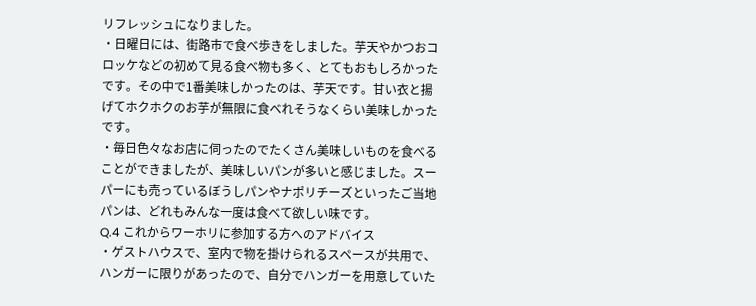リフレッシュになりました。
・日曜日には、街路市で食べ歩きをしました。芋天やかつおコロッケなどの初めて見る食べ物も多く、とてもおもしろかったです。その中で1番美味しかったのは、芋天です。甘い衣と揚げてホクホクのお芋が無限に食べれそうなくらい美味しかったです。
・毎日色々なお店に伺ったのでたくさん美味しいものを食べることができましたが、美味しいパンが多いと感じました。スーパーにも売っているぼうしパンやナポリチーズといったご当地パンは、どれもみんな一度は食べて欲しい味です。
Q.4 これからワーホリに参加する方へのアドバイス
・ゲストハウスで、室内で物を掛けられるスペースが共用で、ハンガーに限りがあったので、自分でハンガーを用意していた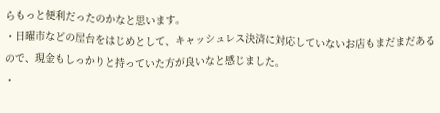らもっと便利だったのかなと思います。
・日曜市などの屋台をはじめとして、キャッシュレス決済に対応していないお店もまだまだあるので、現金もしっかりと持っていた方が良いなと感じました。
・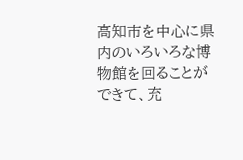高知市を中心に県内のいろいろな博物館を回ることができて、充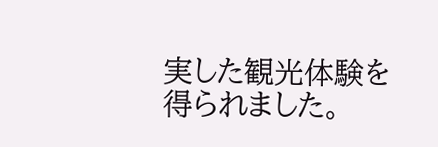実した観光体験を得られました。